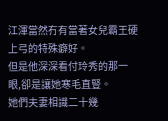江渾當然冇有當著女兒霸王硬上弓的特殊癖好。
但是他深深看付玲秀的那一眼,卻是讓她寒毛直豎。
她們夫妻相識二十幾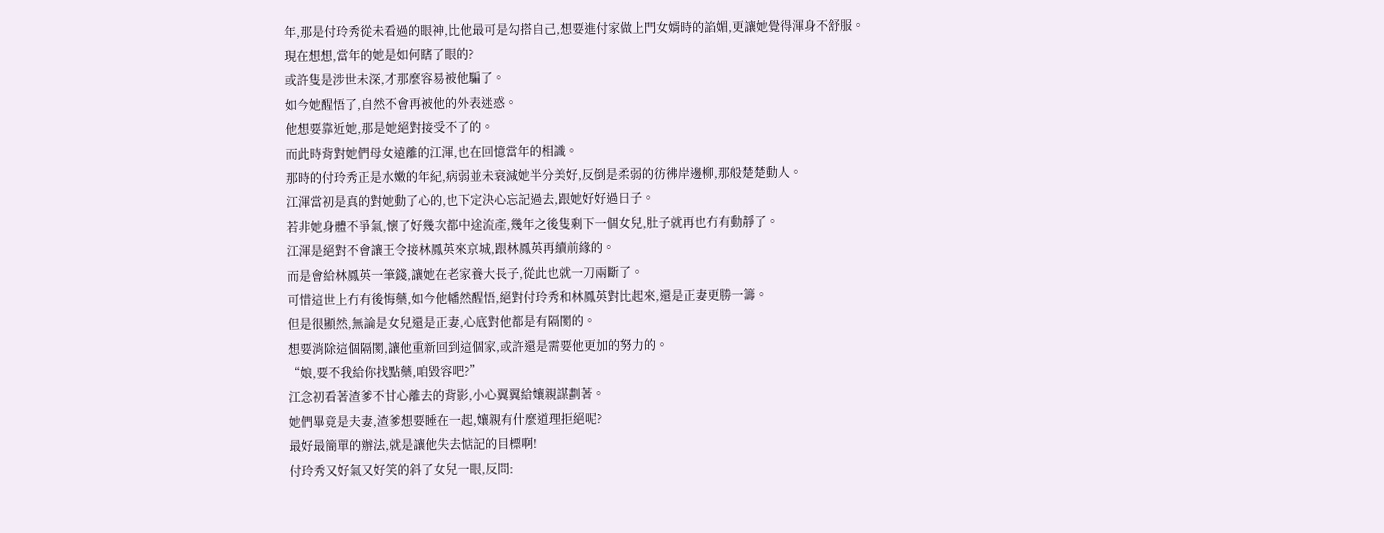年,那是付玲秀從未看過的眼神,比他最可是勾搭自己,想要進付家做上門女婿時的諂媚,更讓她覺得渾身不舒服。
現在想想,當年的她是如何瞎了眼的?
或許隻是涉世未深,才那麼容易被他騙了。
如今她醒悟了,自然不會再被他的外表迷惑。
他想要靠近她,那是她絕對接受不了的。
而此時背對她們母女遠離的江渾,也在回憶當年的相識。
那時的付玲秀正是水嫩的年紀,病弱並未衰減她半分美好,反倒是柔弱的彷彿岸邊柳,那般楚楚動人。
江渾當初是真的對她動了心的,也下定決心忘記過去,跟她好好過日子。
若非她身體不爭氣,懷了好幾次都中途流產,幾年之後隻剩下一個女兒,肚子就再也冇有動靜了。
江渾是絕對不會讓王令接林鳳英來京城,跟林鳳英再續前緣的。
而是會給林鳳英一筆錢,讓她在老家養大長子,從此也就一刀兩斷了。
可惜這世上冇有後悔藥,如今他幡然醒悟,絕對付玲秀和林鳳英對比起來,還是正妻更勝一籌。
但是很顯然,無論是女兒還是正妻,心底對他都是有隔閡的。
想要消除這個隔閡,讓他重新回到這個家,或許還是需要他更加的努力的。
“娘,要不我給你找點藥,咱毀容吧?”
江念初看著渣爹不甘心離去的背影,小心翼翼給孃親謀劃著。
她們畢竟是夫妻,渣爹想要睡在一起,孃親有什麼道理拒絕呢?
最好最簡單的辦法,就是讓他失去惦記的目標啊!
付玲秀又好氣又好笑的斜了女兒一眼,反問: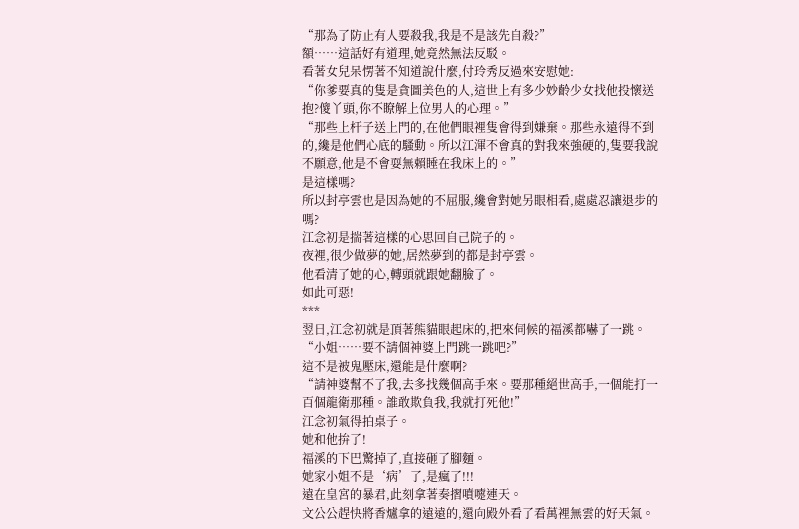“那為了防止有人要殺我,我是不是該先自殺?”
額……這話好有道理,她竟然無法反駁。
看著女兒呆愣著不知道說什麼,付玲秀反過來安慰她:
“你爹要真的隻是貪圖美色的人,這世上有多少妙齡少女找他投懷送抱?傻丫頭,你不瞭解上位男人的心理。”
“那些上杆子送上門的,在他們眼裡隻會得到嫌棄。那些永遠得不到的,纔是他們心底的騷動。所以江渾不會真的對我來強硬的,隻要我說不願意,他是不會耍無賴睡在我床上的。”
是這樣嗎?
所以封亭雲也是因為她的不屈服,纔會對她另眼相看,處處忍讓退步的嗎?
江念初是揣著這樣的心思回自己院子的。
夜裡,很少做夢的她,居然夢到的都是封亭雲。
他看清了她的心,轉頭就跟她翻臉了。
如此可惡!
***
翌日,江念初就是頂著熊貓眼起床的,把來伺候的福溪都嚇了一跳。
“小姐……要不請個神婆上門跳一跳吧?”
這不是被鬼壓床,還能是什麼啊?
“請神婆幫不了我,去多找幾個高手來。要那種絕世高手,一個能打一百個龍衛那種。誰敢欺負我,我就打死他!”
江念初氣得拍桌子。
她和他拚了!
福溪的下巴驚掉了,直接砸了腳麵。
她家小姐不是‘病’了,是瘋了!!!
遠在皇宮的暴君,此刻拿著奏摺噴嚏連天。
文公公趕快將香爐拿的遠遠的,還向殿外看了看萬裡無雲的好天氣。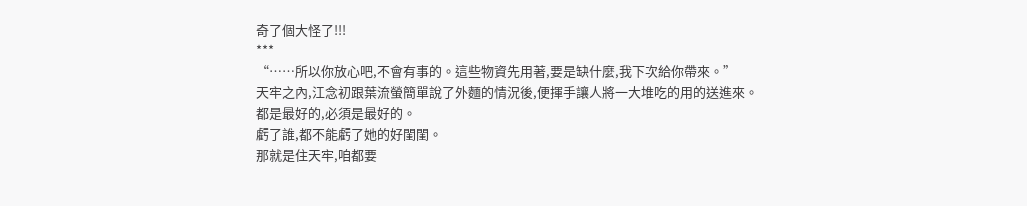奇了個大怪了!!!
***
“……所以你放心吧,不會有事的。這些物資先用著,要是缺什麼,我下次給你帶來。”
天牢之內,江念初跟葉流螢簡單說了外麵的情況後,便揮手讓人將一大堆吃的用的送進來。
都是最好的,必須是最好的。
虧了誰,都不能虧了她的好閨閨。
那就是住天牢,咱都要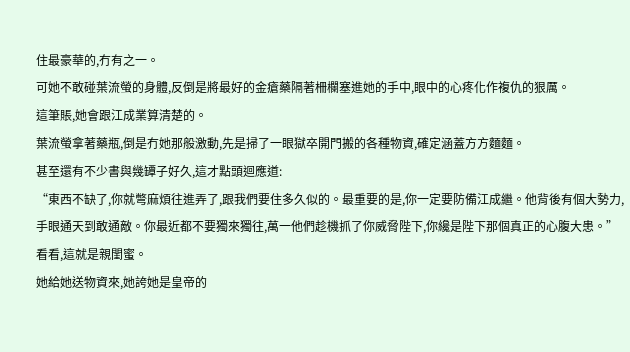住最豪華的,冇有之一。
可她不敢碰葉流螢的身體,反倒是將最好的金瘡藥隔著柵欄塞進她的手中,眼中的心疼化作複仇的狠厲。
這筆賬,她會跟江成業算清楚的。
葉流螢拿著藥瓶,倒是冇她那般激動,先是掃了一眼獄卒開門搬的各種物資,確定涵蓋方方麵麵。
甚至還有不少書與幾罈子好久,這才點頭迴應道:
“東西不缺了,你就彆麻煩往進弄了,跟我們要住多久似的。最重要的是,你一定要防備江成繼。他背後有個大勢力,手眼通天到敢通敵。你最近都不要獨來獨往,萬一他們趁機抓了你威脅陛下,你纔是陛下那個真正的心腹大患。”
看看,這就是親閨蜜。
她給她送物資來,她誇她是皇帝的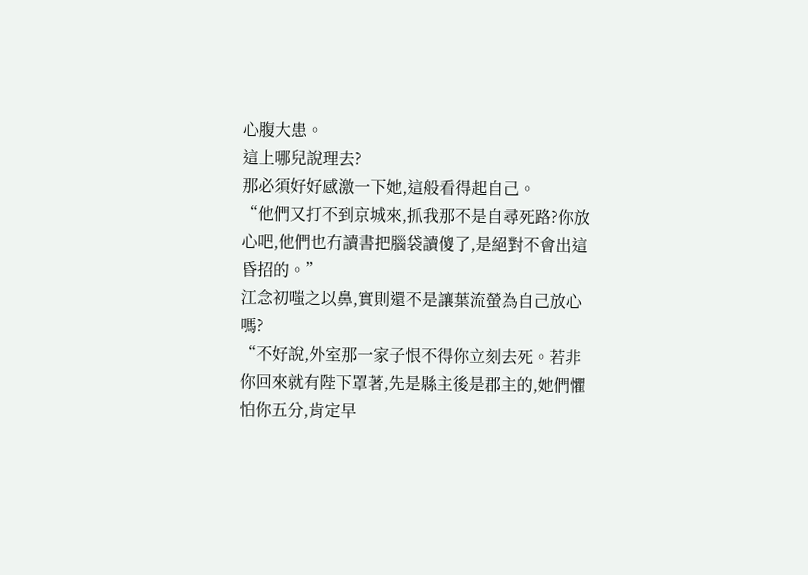心腹大患。
這上哪兒說理去?
那必須好好感激一下她,這般看得起自己。
“他們又打不到京城來,抓我那不是自尋死路?你放心吧,他們也冇讀書把腦袋讀傻了,是絕對不會出這昏招的。”
江念初嗤之以鼻,實則還不是讓葉流螢為自己放心嗎?
“不好說,外室那一家子恨不得你立刻去死。若非你回來就有陛下罩著,先是縣主後是郡主的,她們懼怕你五分,肯定早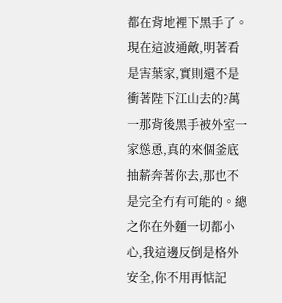都在背地裡下黑手了。現在這波通敵,明著看是害葉家,實則還不是衝著陛下江山去的?萬一那背後黑手被外室一家慫恿,真的來個釜底抽薪奔著你去,那也不是完全冇有可能的。總之你在外麵一切都小心,我這邊反倒是格外安全,你不用再惦記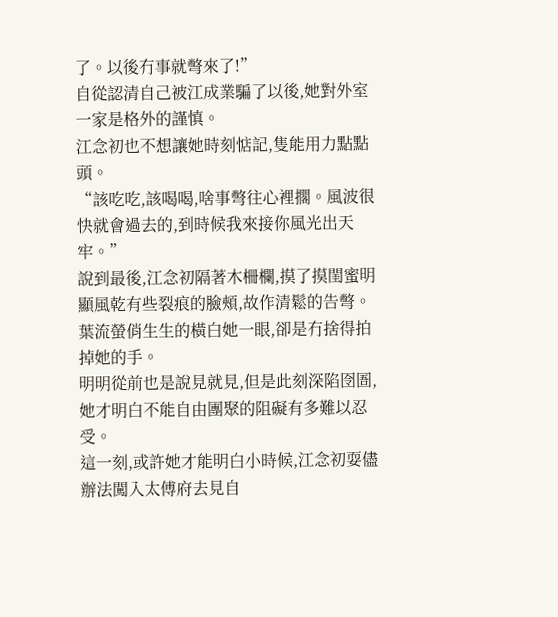了。以後冇事就彆來了!”
自從認清自己被江成業騙了以後,她對外室一家是格外的謹慎。
江念初也不想讓她時刻惦記,隻能用力點點頭。
“該吃吃,該喝喝,啥事彆往心裡擱。風波很快就會過去的,到時候我來接你風光出天牢。”
說到最後,江念初隔著木柵欄,摸了摸閨蜜明顯風乾有些裂痕的臉頰,故作清鬆的告彆。
葉流螢俏生生的橫白她一眼,卻是冇捨得拍掉她的手。
明明從前也是說見就見,但是此刻深陷囹圄,她才明白不能自由團聚的阻礙有多難以忍受。
這一刻,或許她才能明白小時候,江念初耍儘辦法闖入太傅府去見自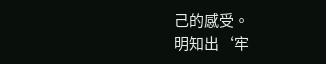己的感受。
明知出‘牢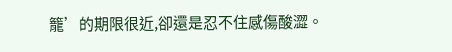籠’的期限很近,卻還是忍不住感傷酸澀。